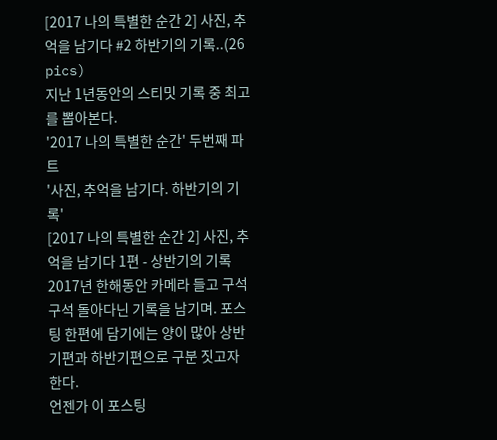[2017 나의 특별한 순간 2] 사진, 추억을 남기다 #2 하반기의 기록..(26 pics)
지난 1년동안의 스티밋 기록 중 최고를 뽑아본다.
'2017 나의 특별한 순간' 두번째 파트
'사진, 추억을 남기다. 하반기의 기록'
[2017 나의 특별한 순간 2] 사진, 추억을 남기다 1편 - 상반기의 기록
2017년 한해동안 카메라 들고 구석구석 돌아다닌 기록을 남기며. 포스팅 한편에 담기에는 양이 많아 상반기편과 하반기편으로 구분 짓고자 한다.
언젠가 이 포스팅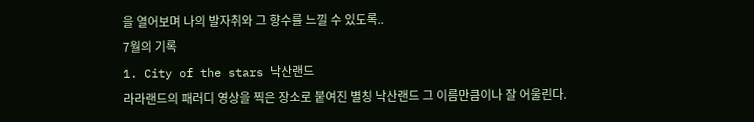을 열어보며 나의 발자취와 그 향수를 느낄 수 있도록..
7월의 기록
1. City of the stars 낙산랜드
라라랜드의 패러디 영상을 찍은 장소로 붙여진 별칭 낙산랜드 그 이름만큼이나 잘 어울린다.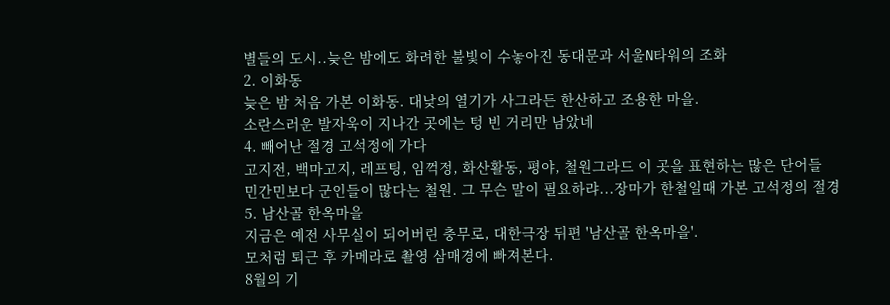별들의 도시..늦은 밤에도 화려한 불빛이 수놓아진 동대문과 서울N타워의 조화
2. 이화동
늦은 밤 처음 가본 이화동. 대낮의 열기가 사그라든 한산하고 조용한 마을.
소란스러운 발자욱이 지나간 곳에는 텅 빈 거리만 남았네
4. 빼어난 절경 고석정에 가다
고지전, 백마고지, 레프팅, 임꺽정, 화산활동, 평야, 철원그라드 이 곳을 표현하는 많은 단어들
민간민보다 군인들이 많다는 철원. 그 무슨 말이 필요하랴...장마가 한철일때 가본 고석정의 절경
5. 남산골 한옥마을
지금은 예전 사무실이 되어버린 충무로, 대한극장 뒤편 '남산골 한옥마을'.
모처럼 퇴근 후 카메라로 촬영 삼매경에 빠져본다.
8월의 기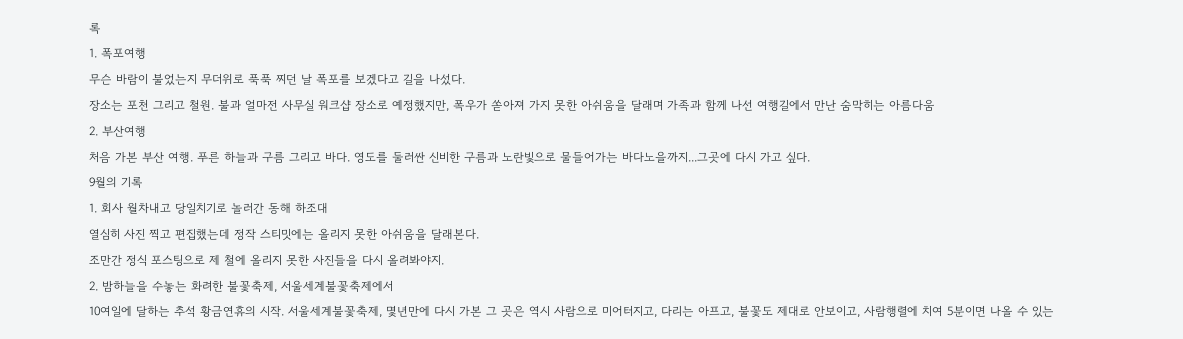록
1. 폭포여행
무슨 바람이 불었는지 무더위로 푹푹 찌던 날 폭포를 보겠다고 길을 나섰다.
장소는 포천 그리고 철원. 불과 얼마전 사무실 워크샵 장소로 예정했지만, 폭우가 쏟아져 가지 못한 아쉬움을 달래며 가족과 함께 나선 여행길에서 만난 숨막히는 아름다움
2. 부산여행
처음 가본 부산 여행. 푸른 하늘과 구름 그리고 바다. 영도를 둘러싼 신비한 구름과 노란빛으로 물들어가는 바다노을까지...그곳에 다시 가고 싶다.
9월의 기록
1. 회사 월차내고 당일치기로 놀러간 동해 하조대
열심히 사진 찍고 편집했는데 정작 스티밋에는 올리지 못한 아쉬움을 달래본다.
조만간 정식 포스팅으로 제 철에 올리지 못한 사진들을 다시 올려봐야지.
2. 밤하늘을 수놓는 화려한 불꽃축제, 서울세계불꽃축제에서
10여일에 달하는 추석 황금연휴의 시작. 서울세계불꽃축제, 몇년만에 다시 가본 그 곳은 역시 사람으로 미어터지고, 다리는 아프고, 불꽃도 제대로 안보이고, 사람행렬에 치여 5분이면 나올 수 있는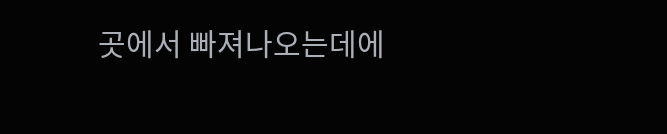곳에서 빠져나오는데에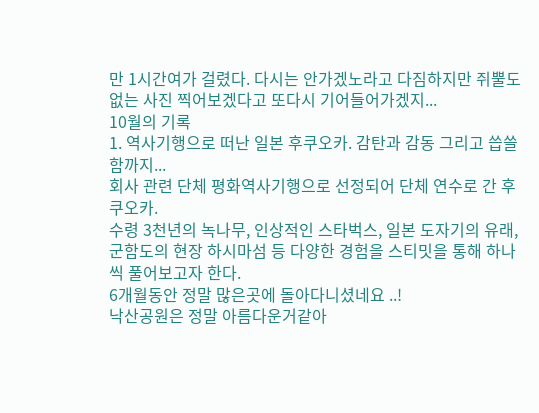만 1시간여가 걸렸다. 다시는 안가겠노라고 다짐하지만 쥐뿔도 없는 사진 찍어보겠다고 또다시 기어들어가겠지...
10월의 기록
1. 역사기행으로 떠난 일본 후쿠오카. 감탄과 감동 그리고 씁쓸함까지...
회사 관련 단체 평화역사기행으로 선정되어 단체 연수로 간 후쿠오카.
수령 3천년의 녹나무, 인상적인 스타벅스, 일본 도자기의 유래, 군함도의 현장 하시마섬 등 다양한 경험을 스티밋을 통해 하나씩 풀어보고자 한다.
6개월동안 정말 많은곳에 돌아다니셨네요 ..!
낙산공원은 정말 아름다운거같아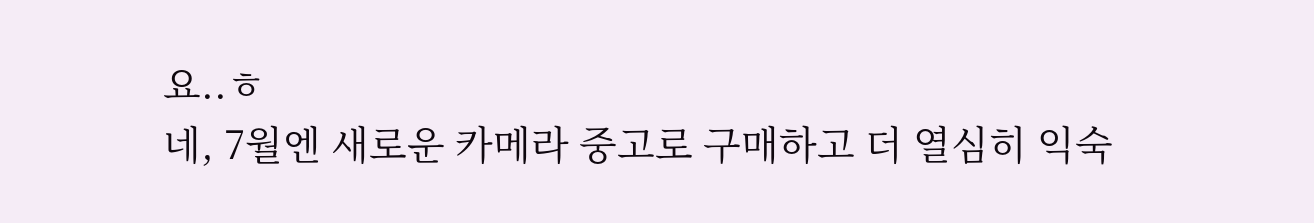요..ㅎ
네, 7월엔 새로운 카메라 중고로 구매하고 더 열심히 익숙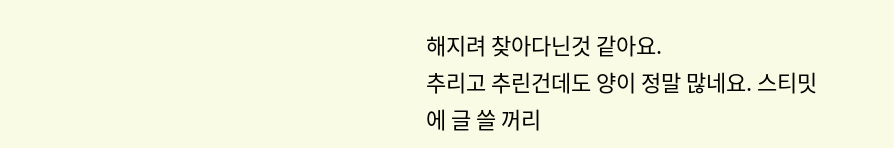해지려 찾아다닌것 같아요.
추리고 추린건데도 양이 정말 많네요. 스티밋에 글 쓸 꺼리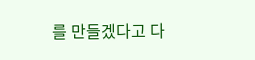를 만들겠다고 다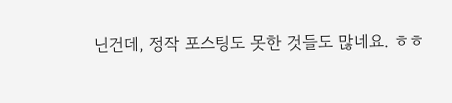닌건데, 정작 포스팅도 못한 것들도 많네요. ㅎㅎ